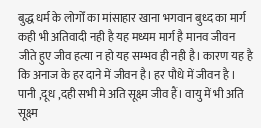बुद्ध धर्म के लोगोँ का मांसाहार खाना भगवान बुध्द का मार्ग कही भी अतिवादी नही है यह मध्यम मार्ग है मानव जीवन जीते हुए जीव हत्या न हो यह सम्भव ही नही है। कारण यह है कि अनाज के हर दाने में जीवन है। हर पौधे में जीवन है । पानी ,दूध ,दही सभी मे अति सूक्ष्म जीव हैं। वायु में भी अति सूक्ष्म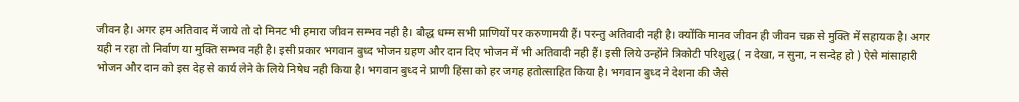जीवन है। अगर हम अतिवाद में जाये तो दो मिनट भी हमारा जीवन सम्भव नही है। बौद्ध धम्म सभी प्राणियों पर करुणामयी हैं। परन्तु अतिवादी नही है। क्योंकि मानव जीवन ही जीवन चक्र से मुक्ति में सहायक है। अगर यही न रहा तो निर्वाण या मुक्ति सम्भव नही है। इसी प्रकार भगवान बुध्द भोजन ग्रहण और दान दिए भोजन में भी अतिवादी नही हैं। इसी लिये उन्होंने त्रिकोटी परिशुद्ध ( न देखा, न सुना, न सन्देह हो ) ऐसे मांसाहारी भोजन और दान को इस देह से कार्य लेने के लिये निषेध नही किया है। भगवान बुध्द ने प्राणी हिंसा को हर जगह हतोत्साहित किया है। भगवान बुध्द ने देशना की जैसे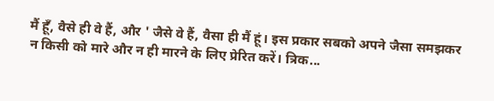मैं हूँ, वैसे ही वे हैं, और ' जैसे वे हैं, वैसा ही मैं हूं। इस प्रकार सबको अपने जैसा समझकर न किसी को मारे और न ही मारने के लिए प्रेरित करें। त्रिक...